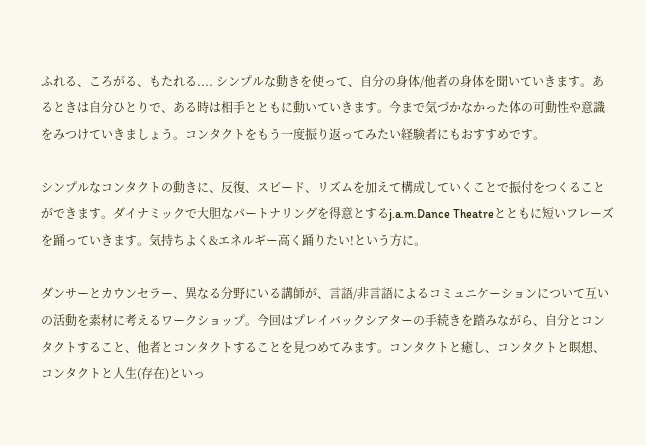ふれる、ころがる、もたれる.... シンプルな動きを使って、自分の身体/他者の身体を聞いていきます。あるときは自分ひとりで、ある時は相手とともに動いていきます。今まで気づかなかった体の可動性や意識をみつけていきましょう。コンタクトをもう一度振り返ってみたい経験者にもおすすめです。

シンプルなコンタクトの動きに、反復、スピード、リズムを加えて構成していくことで振付をつくることができます。ダイナミックで大胆なパートナリングを得意とするj.a.m.Dance Theatreとともに短いフレーズを踊っていきます。気持ちよく&エネルギー高く踊りたい!という方に。

ダンサーとカウンセラー、異なる分野にいる講師が、言語/非言語によるコミュニケーションについて互いの活動を素材に考えるワークショップ。今回はプレイバックシアターの手続きを踏みながら、自分とコンタクトすること、他者とコンタクトすることを見つめてみます。コンタクトと癒し、コンタクトと瞑想、コンタクトと人生(存在)といっ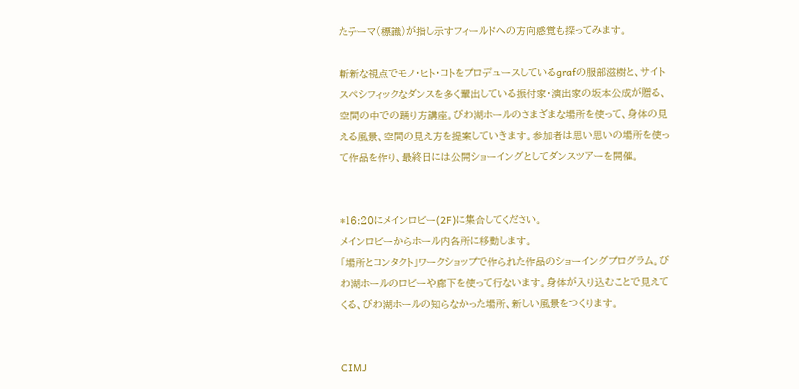たテーマ(標識)が指し示すフィールドへの方向感覚も探ってみます。

斬新な視点でモノ・ヒト・コトをプロデュースしているgrafの服部滋樹と、サイトスペシフィックなダンスを多く輩出している振付家・演出家の坂本公成が贈る、空間の中での踊り方講座。びわ湖ホールのさまざまな場所を使って、身体の見える風景、空間の見え方を提案していきます。参加者は思い思いの場所を使って作品を作り、最終日には公開ショーイングとしてダンスツアーを開催。


*16:20にメインロビー(2F)に集合してください。
メインロビーからホール内各所に移動します。
「場所とコンタクト」ワークショップで作られた作品のショーイングプログラム。びわ湖ホールのロビーや廊下を使って行ないます。身体が入り込むことで見えてくる、びわ湖ホールの知らなかった場所、新しい風景をつくります。


CIMJ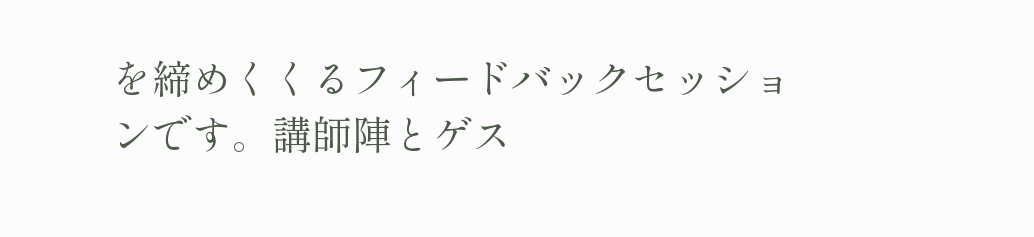を締めくくるフィードバックセッションです。講師陣とゲス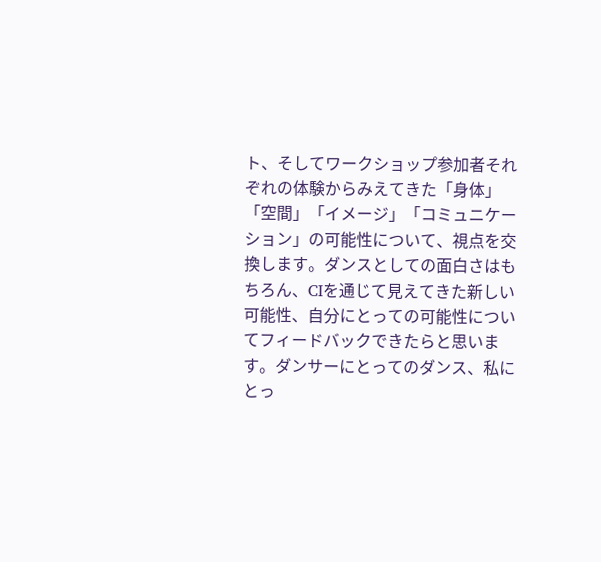ト、そしてワークショップ参加者それぞれの体験からみえてきた「身体」「空間」「イメージ」「コミュニケーション」の可能性について、視点を交換します。ダンスとしての面白さはもちろん、CIを通じて見えてきた新しい可能性、自分にとっての可能性についてフィードバックできたらと思います。ダンサーにとってのダンス、私にとっ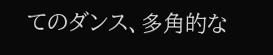てのダンス、多角的な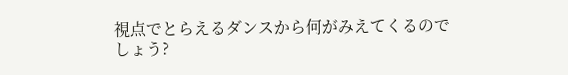視点でとらえるダンスから何がみえてくるのでしょう?